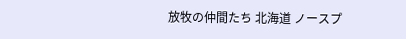放牧の仲間たち 北海道 ノースプ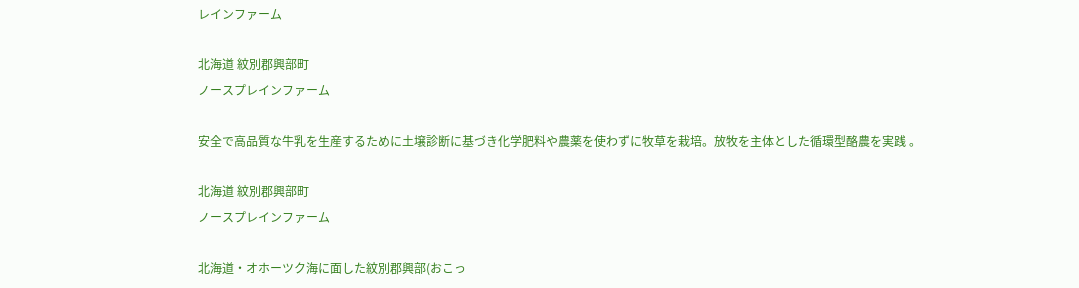レインファーム

北海道 紋別郡興部町
ノースプレインファーム

安全で高品質な牛乳を生産するために土壌診断に基づき化学肥料や農薬を使わずに牧草を栽培。放牧を主体とした循環型酪農を実践 。

北海道 紋別郡興部町
ノースプレインファーム

北海道・オホーツク海に面した紋別郡興部(おこっ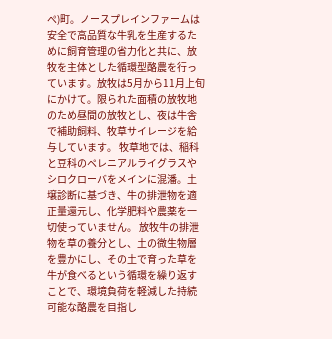ぺ)町。ノースプレインファームは安全で高品質な牛乳を生産するために飼育管理の省力化と共に、放牧を主体とした循環型酪農を行っています。放牧は5月から11月上旬にかけて。限られた面積の放牧地のため昼間の放牧とし、夜は牛舎で補助飼料、牧草サイレージを給与しています。 牧草地では、稲科と豆科のペレニアルライグラスやシロクローバをメインに混潘。土壌診断に基づき、牛の排泄物を適正量還元し、化学肥料や農薬を一切使っていません。 放牧牛の排泄物を草の養分とし、土の微生物層を豊かにし、その土で育った草を牛が食べるという循環を繰り返すことで、環境負荷を軽減した持続可能な酪農を目指し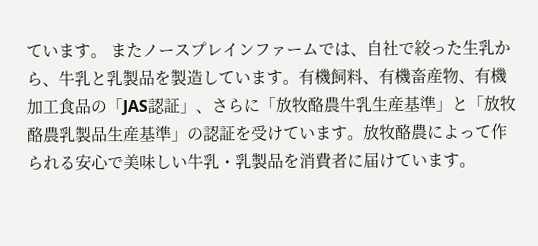ています。 またノースプレインファームでは、自社で絞った生乳から、牛乳と乳製品を製造しています。有機飼料、有機畜産物、有機加工食品の「JAS認証」、さらに「放牧酪農牛乳生産基準」と「放牧酪農乳製品生産基準」の認証を受けています。放牧酪農によって作られる安心で美味しい牛乳・乳製品を消費者に届けています。